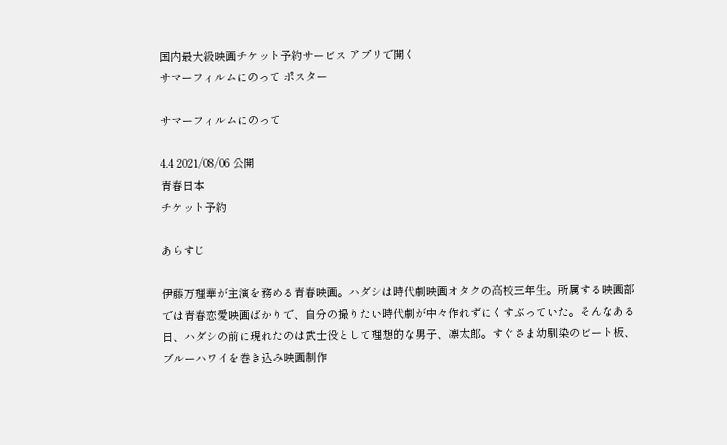国内最大級映画チケット予約サービス アプリで開く
サマーフィルムにのって ポスター

サマーフィルムにのって

4.4 2021/08/06 公開
青春日本
チケット予約

あらすじ

伊藤万理華が主演を務める青春映画。ハダシは時代劇映画オタクの⾼校三年⽣。所属する映画部では青春恋愛映画ばかりで、自分の撮りたい時代劇が中々作れずにくすぶっていた。そんなある日、ハダシの前に現れたのは武士役として理想的な男子、凛太郎。すぐさま幼馴染のビート板、ブルーハワイを巻き込み映画制作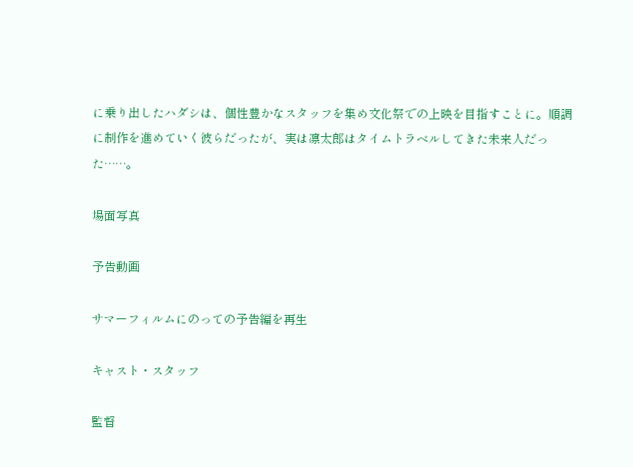に乗り出したハダシは、個性豊かなスタッフを集め文化祭での上映を目指すことに。順調に制作を進めていく彼らだったが、実は凛太郎はタイムトラベルしてきた未来人だった……。

場面写真

予告動画

サマーフィルムにのっての予告編を再生

キャスト・スタッフ

監督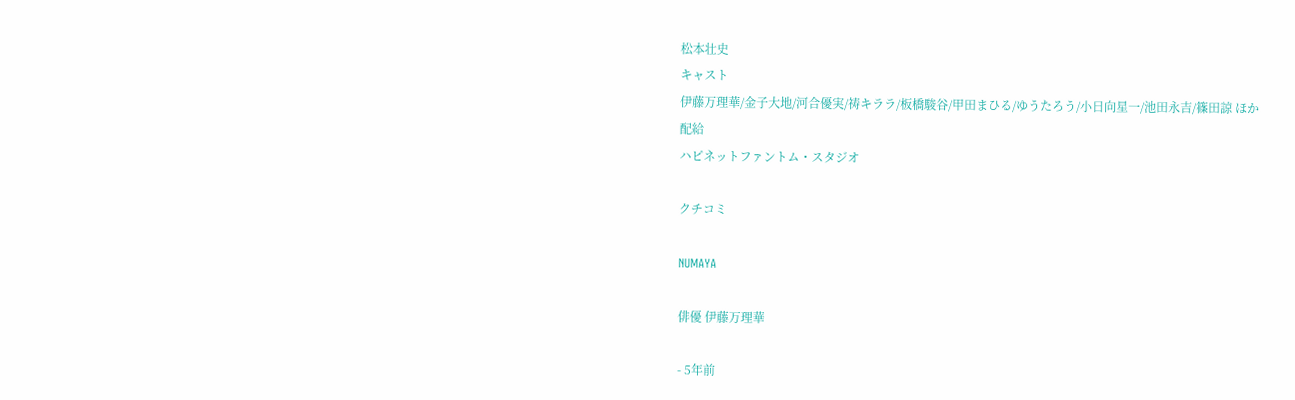松本壮史
キャスト
伊藤万理華/金子大地/河合優実/祷キララ/板橋駿谷/甲田まひる/ゆうたろう/小日向星一/池田永吉/篠田諒 ほか
配給
ハピネットファントム・スタジオ

クチコミ

NUMAYA

俳優 伊藤万理華

- 5年前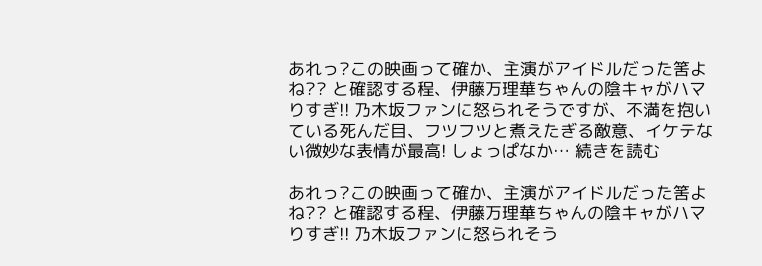あれっ?この映画って確か、主演がアイドルだった筈よね?? と確認する程、伊藤万理華ちゃんの陰キャがハマりすぎ!! 乃木坂ファンに怒られそうですが、不満を抱いている死んだ目、フツフツと煮えたぎる敵意、イケテない微妙な表情が最高! しょっぱなか… 続きを読む

あれっ?この映画って確か、主演がアイドルだった筈よね?? と確認する程、伊藤万理華ちゃんの陰キャがハマりすぎ!! 乃木坂ファンに怒られそう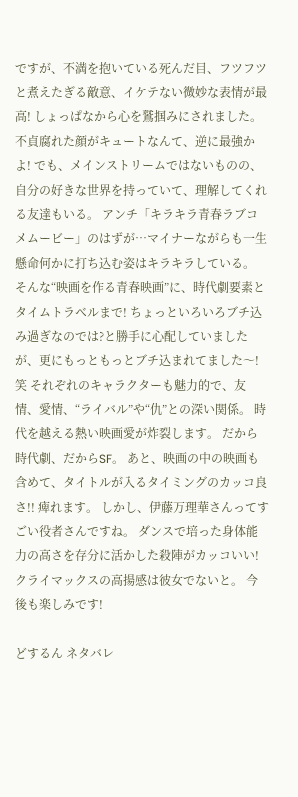ですが、不満を抱いている死んだ目、フツフツと煮えたぎる敵意、イケテない微妙な表情が最高! しょっぱなから心を鷲掴みにされました。 不貞腐れた顔がキュートなんて、逆に最強かよ! でも、メインストリームではないものの、自分の好きな世界を持っていて、理解してくれる友達もいる。 アンチ「キラキラ青春ラブコメムービー」のはずが…マイナーながらも一生懸命何かに打ち込む姿はキラキラしている。 そんな“映画を作る青春映画”に、時代劇要素とタイムトラベルまで! ちょっといろいろブチ込み過ぎなのでは?と勝手に心配していましたが、更にもっともっとブチ込まれてました〜!笑 それぞれのキャラクターも魅力的で、友情、愛情、“ライバル”や“仇”との深い関係。 時代を越える熱い映画愛が炸裂します。 だから時代劇、だからSF。 あと、映画の中の映画も含めて、タイトルが入るタイミングのカッコ良さ!! 痺れます。 しかし、伊藤万理華さんってすごい役者さんですね。 ダンスで培った身体能力の高さを存分に活かした殺陣がカッコいい! クライマックスの高揚感は彼女でないと。 今後も楽しみです!

どするん ネタバレ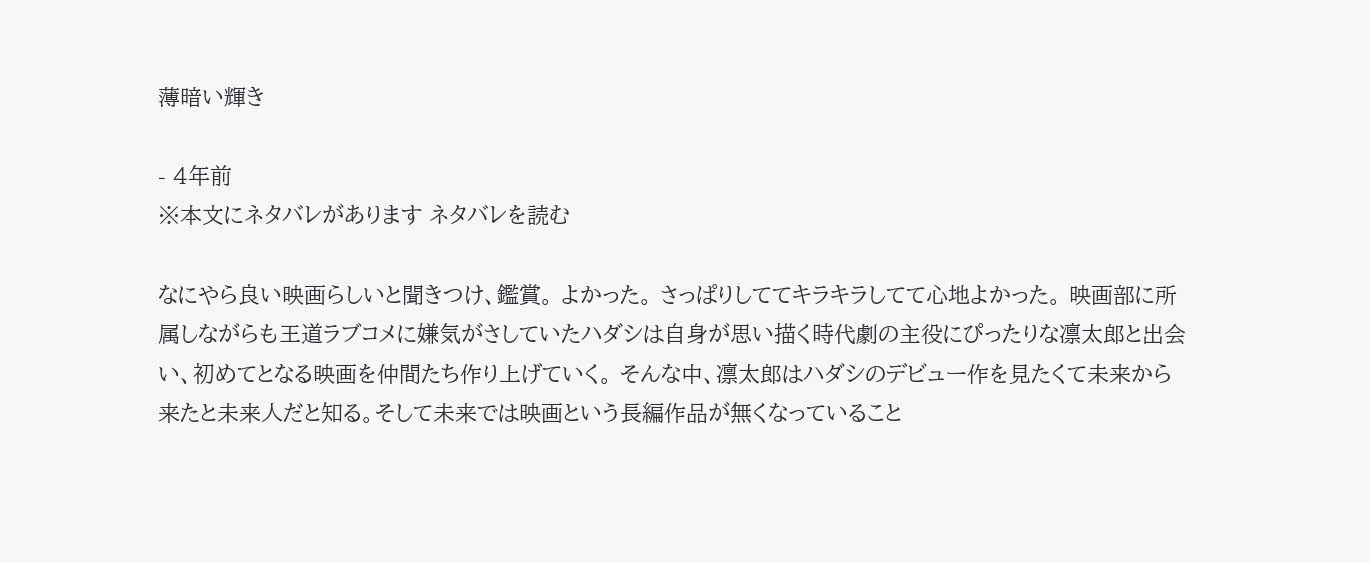薄暗い輝き

- 4年前
※本文にネタバレがあります ネタバレを読む

なにやら良い映画らしいと聞きつけ、鑑賞。 よかった。 さっぱりしててキラキラしてて心地よかった。 映画部に所属しながらも王道ラブコメに嫌気がさしていたハダシは自身が思い描く時代劇の主役にぴったりな凛太郎と出会い、初めてとなる映画を仲間たち作り上げていく。 そんな中、凛太郎はハダシのデビュー作を見たくて未来から来たと未来人だと知る。そして未来では映画という長編作品が無くなっていること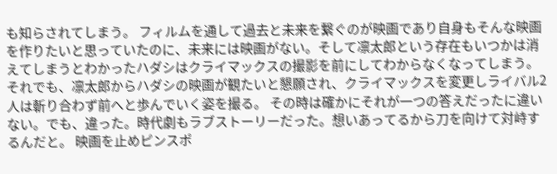も知らされてしまう。 フィルムを通して過去と未来を繋ぐのが映画であり自身もそんな映画を作りたいと思っていたのに、未来には映画がない。そして凛太郎という存在もいつかは消えてしまうとわかったハダシはクライマックスの撮影を前にしてわからなくなってしまう。 それでも、凛太郎からハダシの映画が観たいと懇願され、クライマックスを変更しライバル2人は斬り合わず前へと歩んでいく姿を撮る。 その時は確かにそれが一つの答えだったに違いない。でも、違った。時代劇もラブストーリーだった。想いあってるから刀を向けて対峙するんだと。 映画を止めピンスポ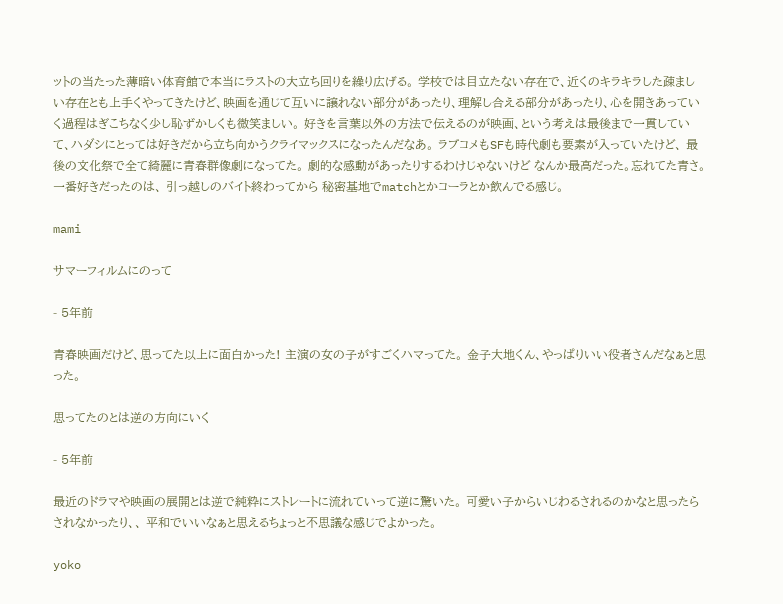ットの当たった薄暗い体育館で本当にラストの大立ち回りを繰り広げる。 学校では目立たない存在で、近くのキラキラした疎ましい存在とも上手くやってきたけど、映画を通じて互いに譲れない部分があったり、理解し合える部分があったり、心を開きあっていく過程はぎこちなく少し恥ずかしくも微笑ましい。 好きを言葉以外の方法で伝えるのが映画、という考えは最後まで一貫していて、ハダシにとっては好きだから立ち向かうクライマックスになったんだなあ。 ラブコメもSFも時代劇も要素が入っていたけど、 最後の文化祭で全て綺麗に青春群像劇になってた。 劇的な感動があったりするわけじゃないけど なんか最高だった。忘れてた青さ。 一番好きだったのは、 引っ越しのバイト終わってから 秘密基地でmatchとかコーラとか飲んでる感じ。

mami

サマーフィルムにのって

- 5年前

青春映画だけど、思ってた以上に面白かった! 主演の女の子がすごくハマってた。 金子大地くん、やっぱりいい役者さんだなぁと思った。

思ってたのとは逆の方向にいく

- 5年前

最近のドラマや映画の展開とは逆で純粋にストレートに流れていって逆に驚いた。 可愛い子からいじわるされるのかなと思ったらされなかったり、、 平和でいいなぁと思えるちょっと不思議な感じでよかった。

yoko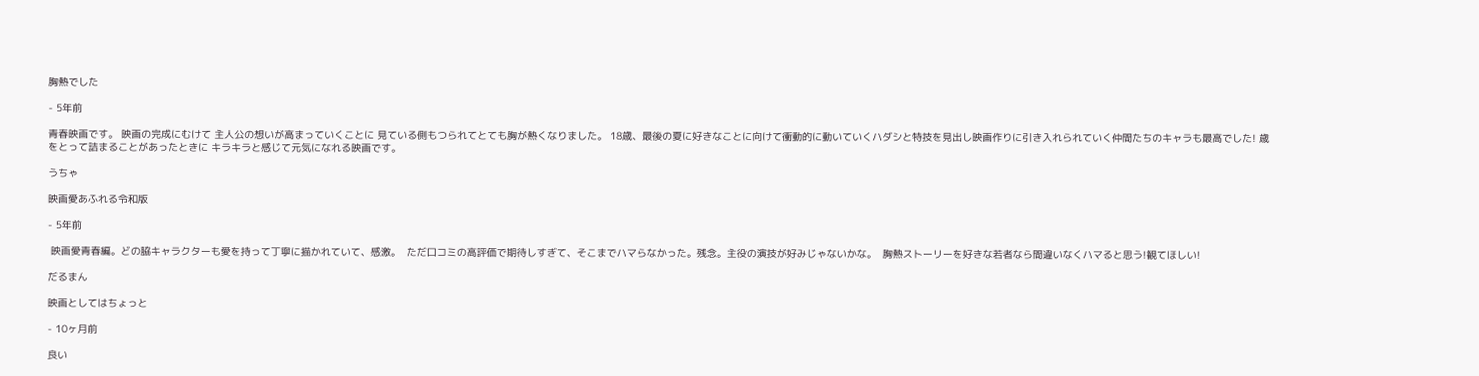胸熱でした

- 5年前

青春映画です。 映画の完成にむけて 主人公の想いが高まっていくことに 見ている側もつられてとても胸が熱くなりました。 18歳、最後の夏に好きなことに向けて衝動的に動いていくハダシと特技を見出し映画作りに引き入れられていく仲間たちのキャラも最高でした! 歳をとって詰まることがあったときに キラキラと感じて元気になれる映画です。

うちゃ

映画愛あふれる令和版

- 5年前

 映画愛青春編。どの脇キャラクターも愛を持って丁寧に描かれていて、感激。  ただ口コミの高評価で期待しすぎて、そこまでハマらなかった。残念。主役の演技が好みじゃないかな。  胸熱ストーリーを好きな若者なら間違いなくハマると思う!観てほしい!

だるまん

映画としてはちょっと

- 10ヶ月前

良い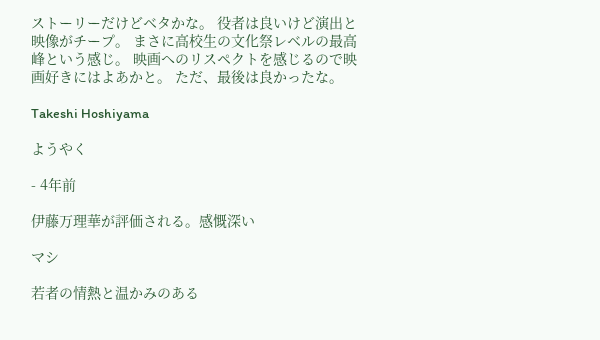ストーリーだけどベタかな。 役者は良いけど演出と映像がチープ。 まさに高校生の文化祭レベルの最高峰という感じ。 映画へのリスペクトを感じるので映画好きにはよあかと。 ただ、最後は良かったな。

Takeshi Hoshiyama

ようやく

- 4年前

伊藤万理華が評価される。感慨深い

マシ

若者の情熱と温かみのある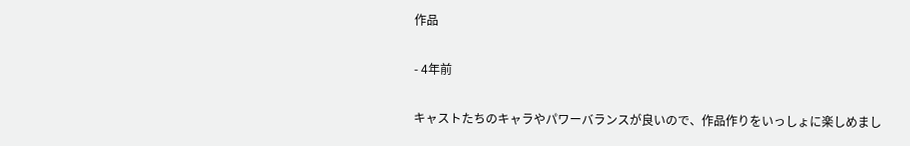作品

- 4年前

キャストたちのキャラやパワーバランスが良いので、作品作りをいっしょに楽しめまし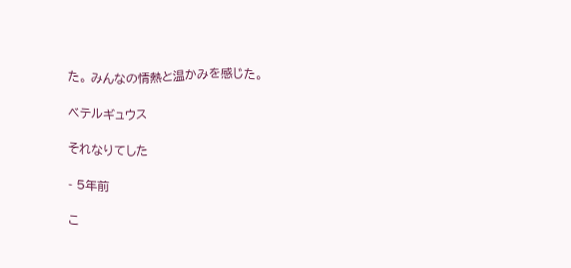た。 みんなの情熱と温かみを感じた。

ベテルギュウス

それなりてした

- 5年前

こ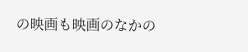の映画も映画のなかの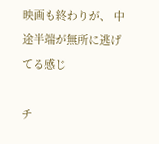映画も終わりが、 中途半端が無所に逃げてる感じ

チ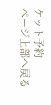ケット予約
ページ上部へ戻る